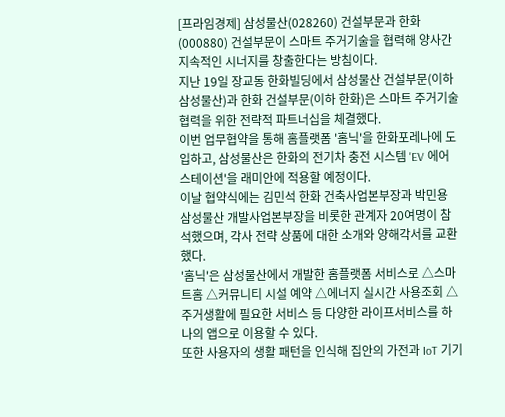[프라임경제] 삼성물산(028260) 건설부문과 한화(000880) 건설부문이 스마트 주거기술을 협력해 양사간 지속적인 시너지를 창출한다는 방침이다.
지난 19일 장교동 한화빌딩에서 삼성물산 건설부문(이하 삼성물산)과 한화 건설부문(이하 한화)은 스마트 주거기술 협력을 위한 전략적 파트너십을 체결했다.
이번 업무협약을 통해 홈플랫폼 '홈닉'을 한화포레나에 도입하고, 삼성물산은 한화의 전기차 충전 시스템 'EV 에어 스테이션'을 래미안에 적용할 예정이다.
이날 협약식에는 김민석 한화 건축사업본부장과 박민용 삼성물산 개발사업본부장을 비롯한 관계자 20여명이 참석했으며, 각사 전략 상품에 대한 소개와 양해각서를 교환했다.
'홈닉'은 삼성물산에서 개발한 홈플랫폼 서비스로 △스마트홈 △커뮤니티 시설 예약 △에너지 실시간 사용조회 △주거생활에 필요한 서비스 등 다양한 라이프서비스를 하나의 앱으로 이용할 수 있다.
또한 사용자의 생활 패턴을 인식해 집안의 가전과 IoT 기기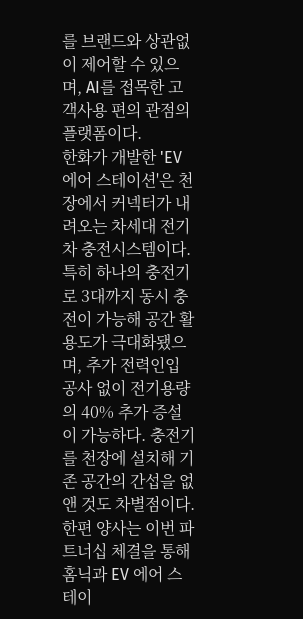를 브랜드와 상관없이 제어할 수 있으며, AI를 접목한 고객사용 편의 관점의 플랫폼이다.
한화가 개발한 'EV 에어 스테이션'은 천장에서 커넥터가 내려오는 차세대 전기차 충전시스템이다.
특히 하나의 충전기로 3대까지 동시 충전이 가능해 공간 활용도가 극대화됐으며, 추가 전력인입 공사 없이 전기용량의 40% 추가 증설이 가능하다. 충전기를 천장에 설치해 기존 공간의 간섭을 없앤 것도 차별점이다.
한편 양사는 이번 파트너십 체결을 통해 홈닉과 EV 에어 스테이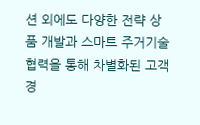션 외에도 다양한 전략 상품 개발과 스마트 주거기술 협력을 통해 차별화된 고객 경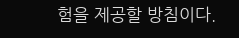험을 제공할 방침이다.